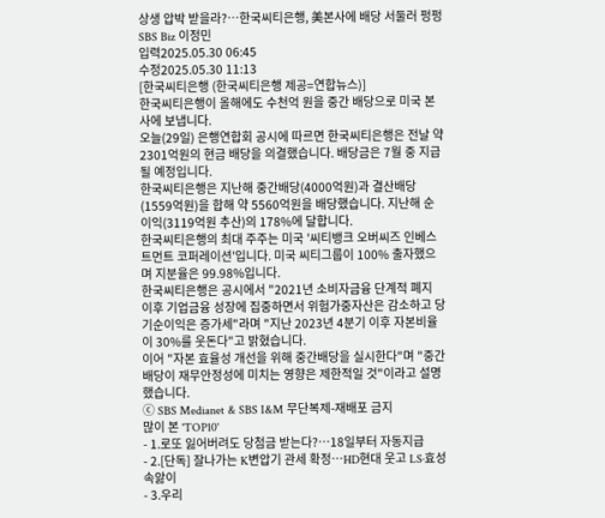상생 압박 받을라?…한국씨티은행, 美본사에 배당 서둘러 펑펑
SBS Biz 이정민
입력2025.05.30 06:45
수정2025.05.30 11:13
[한국씨티은행 (한국씨티은행 제공=연합뉴스)]
한국씨티은행이 올해에도 수천억 원을 중간 배당으로 미국 본사에 보냅니다.
오늘(29일) 은행연합회 공시에 따르면 한국씨티은행은 전날 약 2301억원의 현금 배당을 의결했습니다. 배당금은 7월 중 지급될 예정입니다.
한국씨티은행은 지난해 중간배당(4000억원)과 결산배당(1559억원)을 합해 약 5560억원을 배당했습니다. 지난해 순이익(3119억원 추산)의 178%에 달합니다.
한국씨티은행의 최대 주주는 미국 '씨티뱅크 오버씨즈 인베스트먼트 코퍼레이션'입니다. 미국 씨티그룹이 100% 출자했으며 지분율은 99.98%입니다.
한국씨티은행은 공시에서 "2021년 소비자금융 단계적 폐지 이후 기업금융 성장에 집중하면서 위험가중자산은 감소하고 당기순이익은 증가세"라며 "지난 2023년 4분기 이후 자본비율이 30%를 웃돈다"고 밝혔습니다.
이어 "자본 효율성 개선을 위해 중간배당을 실시한다"며 "중간배당이 재무안정성에 미치는 영향은 제한적일 것"이라고 설명했습니다.
ⓒ SBS Medianet & SBS I&M 무단복제-재배포 금지
많이 본 'TOP10'
- 1.로또 잃어버려도 당첨금 받는다?…18일부터 자동지급
- 2.[단독] 잘나가는 K변압기 관세 확정…HD현대 웃고 LS·효성 속앓이
- 3.우리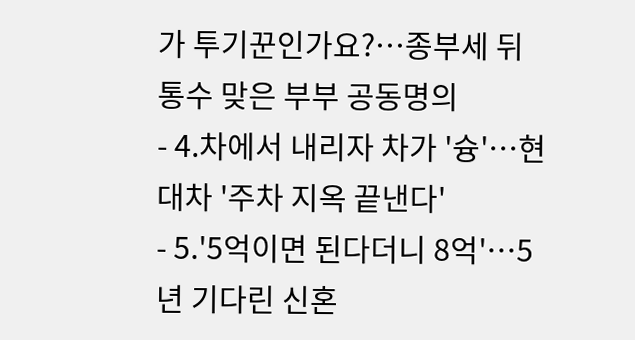가 투기꾼인가요?…종부세 뒤통수 맞은 부부 공동명의
- 4.차에서 내리자 차가 '슝'…현대차 '주차 지옥 끝낸다'
- 5.'5억이면 된다더니 8억'…5년 기다린 신혼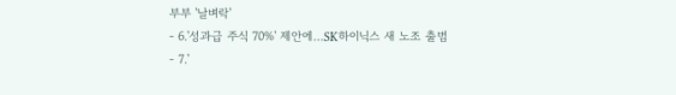부부 '날벼락'
- 6.'성과급 주식 70%' 제안에…SK하이닉스 새 노조 출범
- 7.'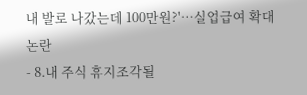내 발로 나갔는데 100만원?'…실업급여 확대 논란
- 8.내 주식 휴지조각될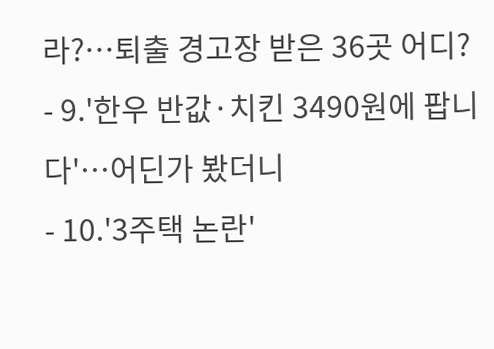라?…퇴출 경고장 받은 36곳 어디?
- 9.'한우 반값·치킨 3490원에 팝니다'…어딘가 봤더니
- 10.'3주택 논란'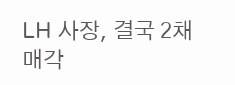LH 사장, 결국 2채 매각